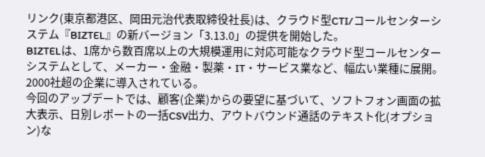リンク(東京都港区、岡田元治代表取締役社長)は、クラウド型CTI/コールセンターシステム『BIZTEL』の新バージョン「3.13.0」の提供を開始した。
BIZTELは、1席から数百席以上の大規模運用に対応可能なクラウド型コールセンターシステムとして、メーカー・金融・製薬・IT・サービス業など、幅広い業種に展開。2000社超の企業に導入されている。
今回のアップデートでは、顧客(企業)からの要望に基づいて、ソフトフォン画面の拡大表示、日別レポートの一括CSV出力、アウトバウンド通話のテキスト化(オプション)な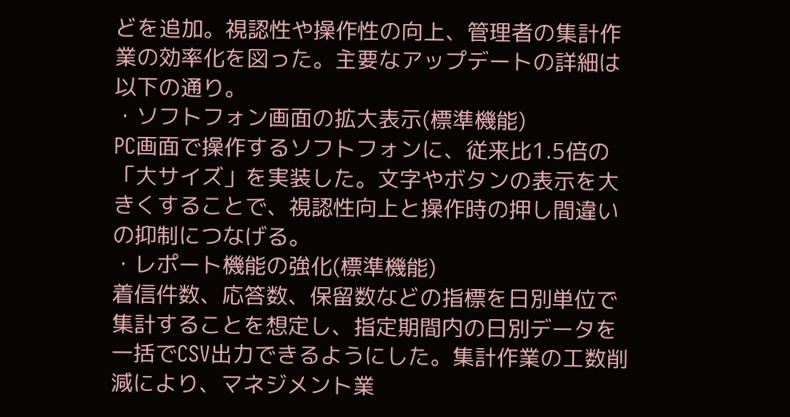どを追加。視認性や操作性の向上、管理者の集計作業の効率化を図った。主要なアップデートの詳細は以下の通り。
・ソフトフォン画面の拡大表示(標準機能)
PC画面で操作するソフトフォンに、従来比1.5倍の「大サイズ」を実装した。文字やボタンの表示を大きくすることで、視認性向上と操作時の押し間違いの抑制につなげる。
・レポート機能の強化(標準機能)
着信件数、応答数、保留数などの指標を日別単位で集計することを想定し、指定期間内の日別データを一括でCSV出力できるようにした。集計作業の工数削減により、マネジメント業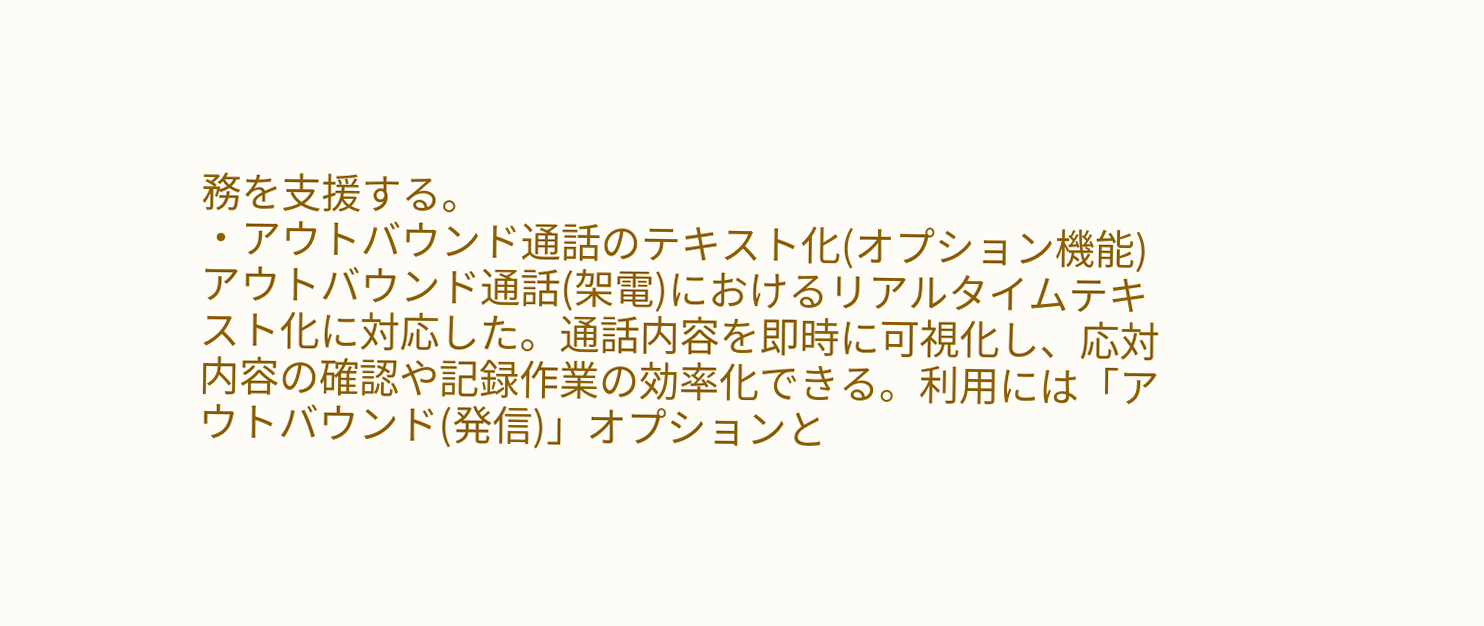務を支援する。
・アウトバウンド通話のテキスト化(オプション機能)
アウトバウンド通話(架電)におけるリアルタイムテキスト化に対応した。通話内容を即時に可視化し、応対内容の確認や記録作業の効率化できる。利用には「アウトバウンド(発信)」オプションと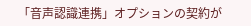「音声認識連携」オプションの契約が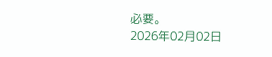必要。
2026年02月02日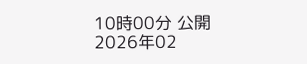10時00分 公開
2026年02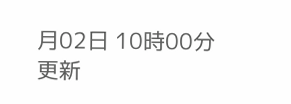月02日 10時00分 更新